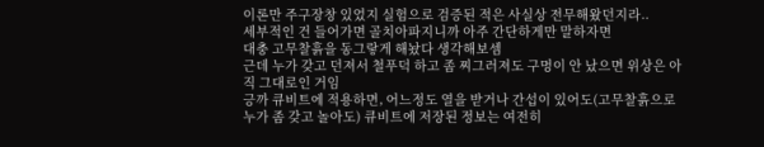이론만 주구장창 있었지 실험으로 검증된 적은 사실상 전무해왔던지라..
세부적인 건 들어가면 골치아파지니까 아주 간단하게만 말하자면
대충 고무찰흙을 동그랗게 해놨다 생각해보셈
근데 누가 갖고 던져서 철푸덕 하고 좀 찌그러져도 구멍이 안 났으면 위상은 아직 그대로인 거임
긍까 큐비트에 적용하면, 어느정도 열을 받거나 간섭이 있어도(고무찰흙으로 누가 좀 갖고 놀아도) 큐비트에 저장된 정보는 여전히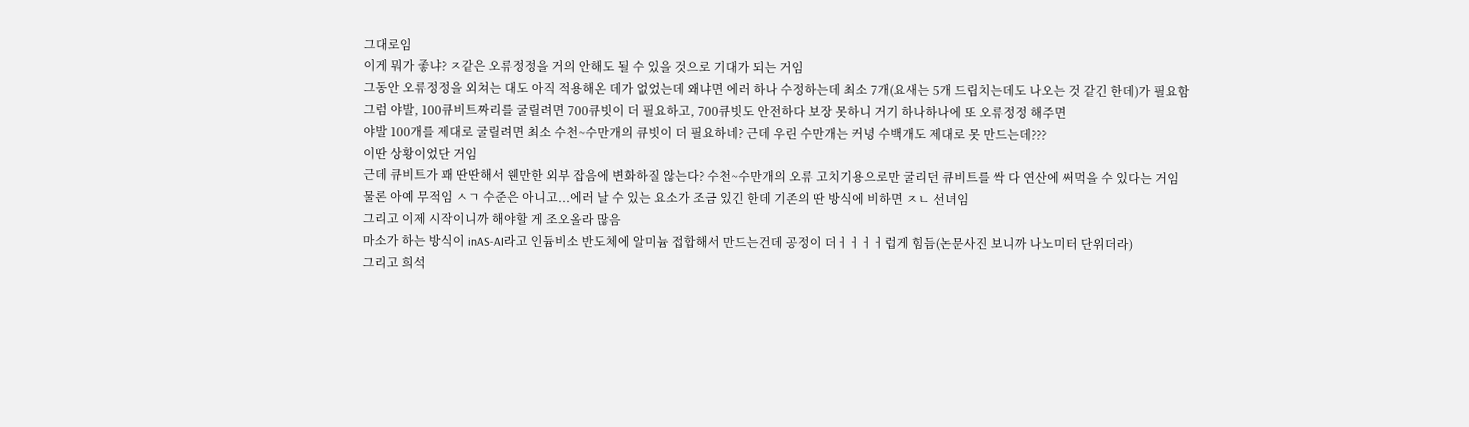그대로임
이게 뭐가 좋냐? ㅈ같은 오류정정을 거의 안해도 될 수 있을 것으로 기대가 되는 거임
그동안 오류정정을 외쳐는 대도 아직 적용해온 데가 없었는데 왜냐면 에러 하나 수정하는데 최소 7개(요새는 5개 드립치는데도 나오는 것 같긴 한데)가 필요함
그럼 야발, 100큐비트짜리를 굴릴려면 700큐빗이 더 필요하고, 700큐빗도 안전하다 보장 못하니 거기 하나하나에 또 오류정정 해주면
야발 100개를 제대로 굴릴려면 최소 수천~수만개의 큐빗이 더 필요하네? 근데 우린 수만개는 커녕 수백개도 제대로 못 만드는데???
이딴 상황이었단 거임
근데 큐비트가 꽤 딴딴해서 웬만한 외부 잡음에 변화하질 않는다? 수천~수만개의 오류 고치기용으로만 굴리던 큐비트를 싹 다 연산에 써먹을 수 있다는 거임
물론 아예 무적임 ㅅㄱ 수준은 아니고...에러 날 수 있는 요소가 조금 있긴 한데 기존의 딴 방식에 비하면 ㅈㄴ 선녀임
그리고 이제 시작이니까 해야할 게 조오올라 많음
마소가 하는 방식이 inAS-AI라고 인듐비소 반도체에 알미늄 접합해서 만드는건데 공정이 더ㅓㅓㅓㅓ럽게 힘듬(논문사진 보니까 나노미터 단위더라)
그리고 희석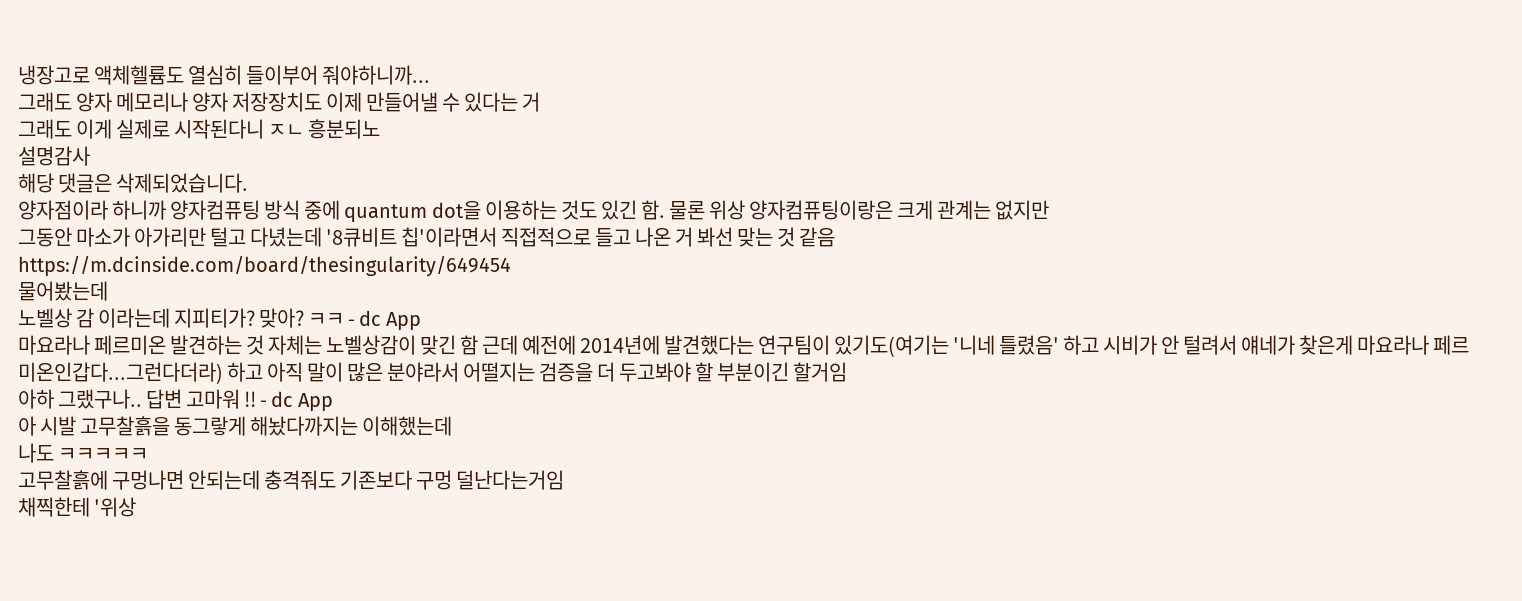냉장고로 액체헬륨도 열심히 들이부어 줘야하니까...
그래도 양자 메모리나 양자 저장장치도 이제 만들어낼 수 있다는 거
그래도 이게 실제로 시작된다니 ㅈㄴ 흥분되노
설명감사
해당 댓글은 삭제되었습니다.
양자점이라 하니까 양자컴퓨팅 방식 중에 quantum dot을 이용하는 것도 있긴 함. 물론 위상 양자컴퓨팅이랑은 크게 관계는 없지만
그동안 마소가 아가리만 털고 다녔는데 '8큐비트 칩'이라면서 직접적으로 들고 나온 거 봐선 맞는 것 같음
https://m.dcinside.com/board/thesingularity/649454
물어봤는데
노벨상 감 이라는데 지피티가? 맞아? ㅋㅋ - dc App
마요라나 페르미온 발견하는 것 자체는 노벨상감이 맞긴 함 근데 예전에 2014년에 발견했다는 연구팀이 있기도(여기는 '니네 틀렸음' 하고 시비가 안 털려서 얘네가 찾은게 마요라나 페르미온인갑다...그런다더라) 하고 아직 말이 많은 분야라서 어떨지는 검증을 더 두고봐야 할 부분이긴 할거임
아하 그랬구나.. 답변 고마워 !! - dc App
아 시발 고무찰흙을 동그랗게 해놨다까지는 이해했는데
나도 ㅋㅋㅋㅋㅋ
고무찰흙에 구멍나면 안되는데 충격줘도 기존보다 구멍 덜난다는거임
채찍한테 '위상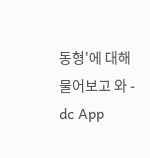동형'에 대해 물어보고 와 - dc App